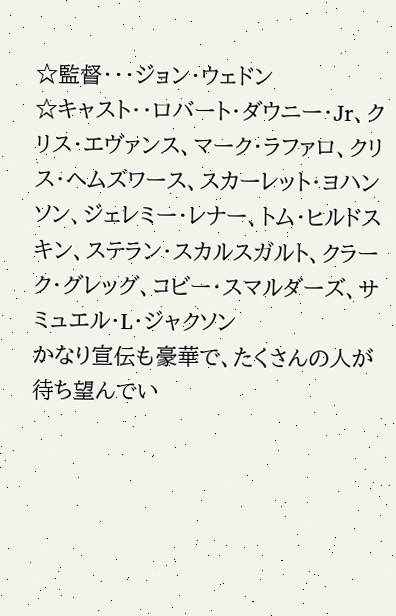☆監督・・・ジョン・ウェドン
☆キャスト・・ロバート・ダウニー・Jr、クリス・エヴァンス、マーク・ラファロ、クリス・ヘムズワース、スカーレット・ヨハンソン、ジェレミー・レナー、トム・ヒルドスキン、ステラン・スカルスガルト、クラーク・グレッグ、コビー・スマルダーズ、サミュエル・L・ジャクソン
かなり宣伝も豪華で、たくさんの人が待ち望んでい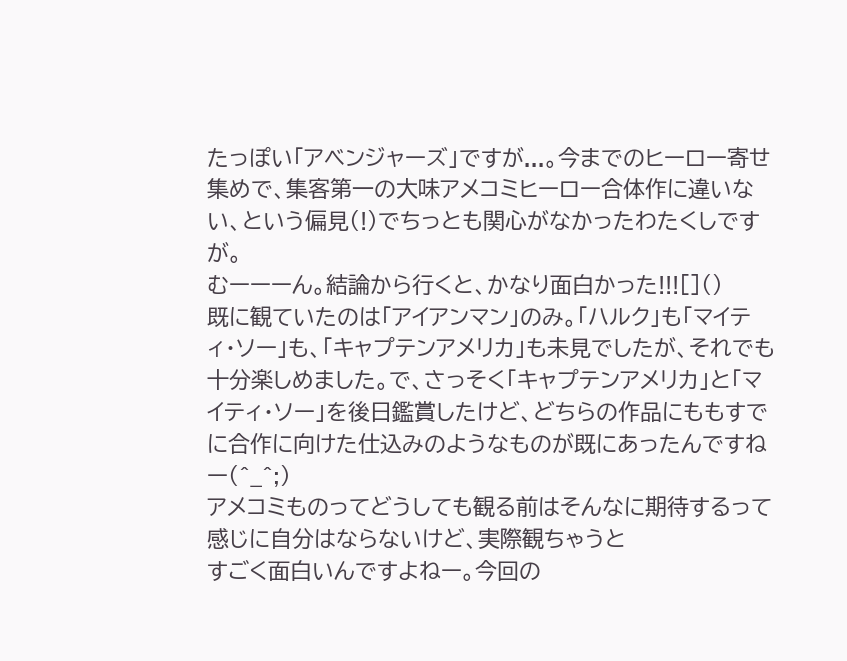たっぽい「アベンジャーズ」ですが...。今までのヒーロー寄せ集めで、集客第一の大味アメコミヒーロー合体作に違いない、という偏見(!)でちっとも関心がなかったわたくしですが。
むーーーん。結論から行くと、かなり面白かった!!![]()
既に観ていたのは「アイアンマン」のみ。「ハルク」も「マイティ・ソー」も、「キャプテンアメリカ」も未見でしたが、それでも十分楽しめました。で、さっそく「キャプテンアメリカ」と「マイティ・ソー」を後日鑑賞したけど、どちらの作品にももすでに合作に向けた仕込みのようなものが既にあったんですねー(^_^;)
アメコミものってどうしても観る前はそんなに期待するって感じに自分はならないけど、実際観ちゃうと
すごく面白いんですよねー。今回の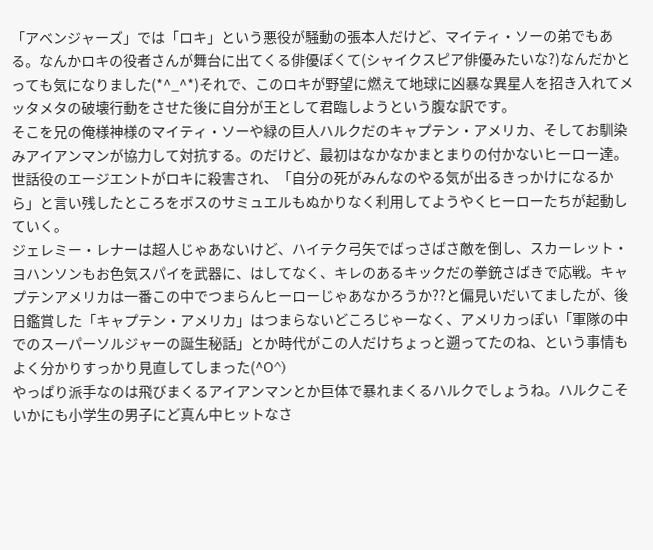「アベンジャーズ」では「ロキ」という悪役が騒動の張本人だけど、マイティ・ソーの弟でもある。なんかロキの役者さんが舞台に出てくる俳優ぽくて(シャイクスピア俳優みたいな?)なんだかとっても気になりました(*^_^*)それで、このロキが野望に燃えて地球に凶暴な異星人を招き入れてメッタメタの破壊行動をさせた後に自分が王として君臨しようという腹な訳です。
そこを兄の俺様神様のマイティ・ソーや緑の巨人ハルクだのキャプテン・アメリカ、そしてお馴染みアイアンマンが協力して対抗する。のだけど、最初はなかなかまとまりの付かないヒーロー達。世話役のエージエントがロキに殺害され、「自分の死がみんなのやる気が出るきっかけになるから」と言い残したところをボスのサミュエルもぬかりなく利用してようやくヒーローたちが起動していく。
ジェレミー・レナーは超人じゃあないけど、ハイテク弓矢でばっさばさ敵を倒し、スカーレット・ヨハンソンもお色気スパイを武器に、はしてなく、キレのあるキックだの拳銃さばきで応戦。キャプテンアメリカは一番この中でつまらんヒーローじゃあなかろうか??と偏見いだいてましたが、後日鑑賞した「キャプテン・アメリカ」はつまらないどころじゃーなく、アメリカっぽい「軍隊の中でのスーパーソルジャーの誕生秘話」とか時代がこの人だけちょっと遡ってたのね、という事情もよく分かりすっかり見直してしまった(^O^)
やっぱり派手なのは飛びまくるアイアンマンとか巨体で暴れまくるハルクでしょうね。ハルクこそいかにも小学生の男子にど真ん中ヒットなさ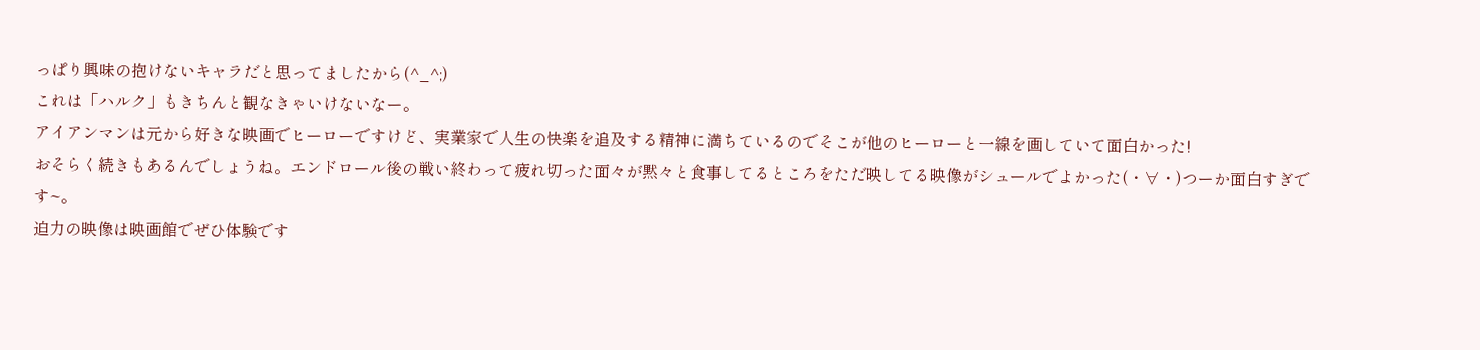っぱり興味の抱けないキャラだと思ってましたから(^_^;)
これは「ハルク」もきちんと観なきゃいけないなー。
アイアンマンは元から好きな映画でヒーローですけど、実業家で人生の快楽を追及する精神に満ちているのでそこが他のヒーローと一線を画していて面白かった!
おそらく続きもあるんでしょうね。エンドロール後の戦い終わって疲れ切った面々が黙々と食事してるところをただ映してる映像がシュールでよかった(・∀・)つーか面白すぎです~。
迫力の映像は映画館でぜひ体験です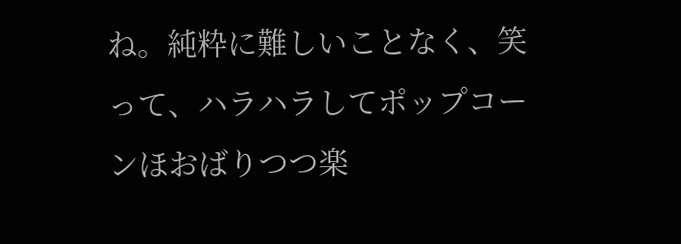ね。純粋に難しいことなく、笑って、ハラハラしてポップコーンほおばりつつ楽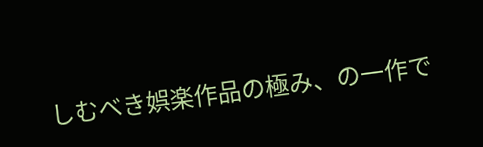しむべき娯楽作品の極み、の一作で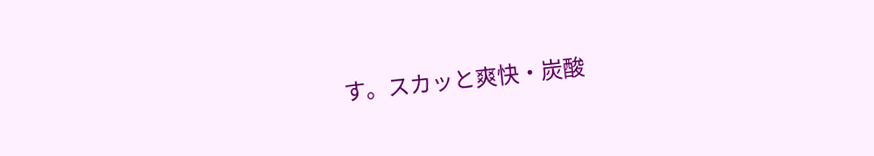す。スカッと爽快・炭酸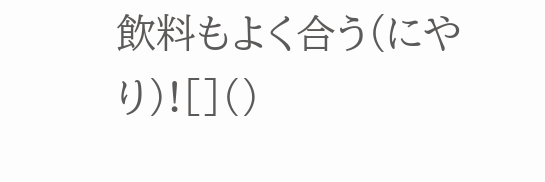飲料もよく合う(にやり)![]()